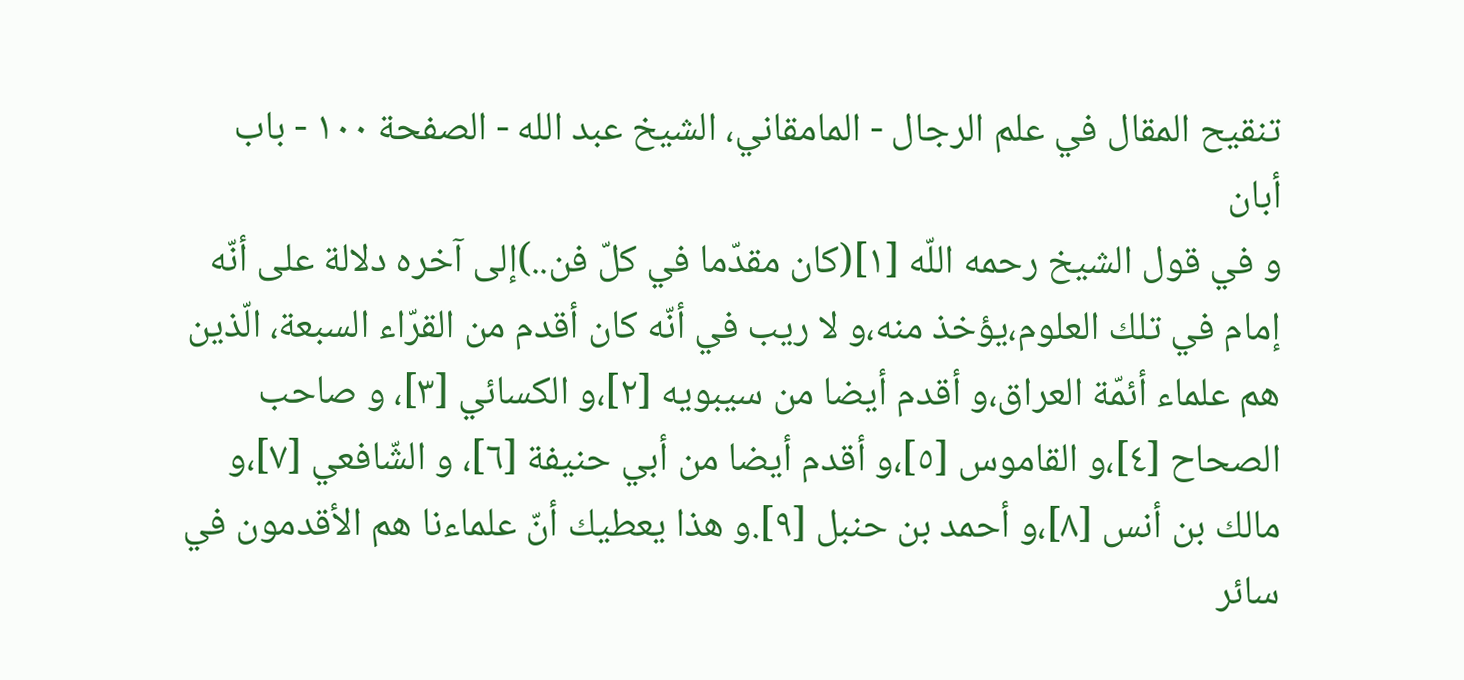تنقيح المقال في علم الرجال - المامقاني، الشيخ عبد الله - الصفحة ١٠٠ - باب أبان
و في قول الشيخ رحمه اللّه [١](كان مقدّما في كلّ فن..)إلى آخره دلالة على أنّه إمام في تلك العلوم،يؤخذ منه،و لا ريب في أنّه كان أقدم من القرّاء السبعة، الّذين هم علماء أئمّة العراق،و أقدم أيضا من سيبويه [٢]،و الكسائي [٣]، و صاحب الصحاح [٤]،و القاموس [٥]،و أقدم أيضا من أبي حنيفة [٦]، و الشّافعي [٧]،و مالك بن أنس [٨]،و أحمد بن حنبل [٩].و هذا يعطيك أنّ علماءنا هم الأقدمون في سائر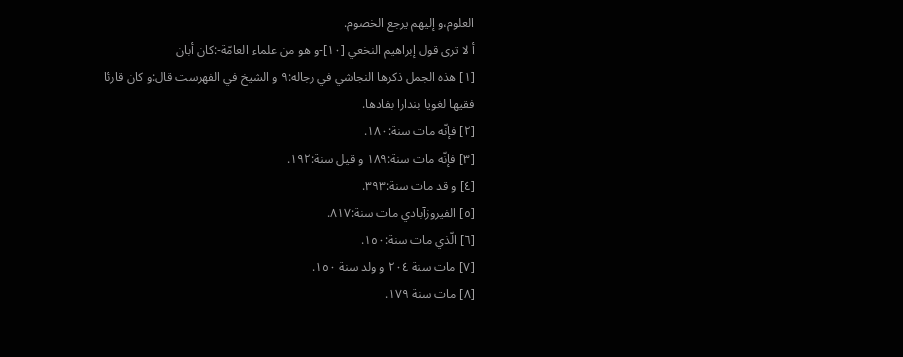العلوم،و إليهم يرجع الخصوم.
أ لا ترى قول إبراهيم النخعي [١٠]-و هو من علماء العامّة-:كان أبان
[١] هذه الجمل ذكرها النجاشي في رجاله:٩ و الشيخ في الفهرست قال:و كان قارئا فقيها لغويا بندارا بفادها.
[٢] فإنّه مات سنة:١٨٠.
[٣] فإنّه مات سنة:١٨٩ و قيل سنة:١٩٢.
[٤] و قد مات سنة:٣٩٣.
[٥] الفيروزآبادي مات سنة:٨١٧.
[٦] الّذي مات سنة:١٥٠.
[٧] مات سنة ٢٠٤ و ولد سنة ١٥٠.
[٨] مات سنة ١٧٩.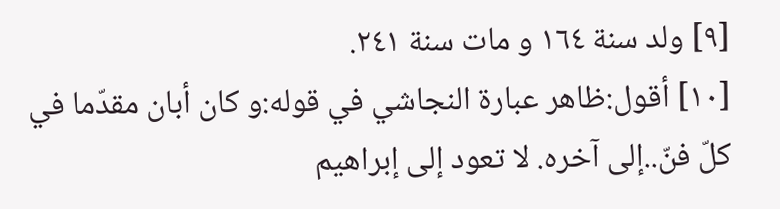[٩] ولد سنة ١٦٤ و مات سنة ٢٤١.
[١٠] أقول:ظاهر عبارة النجاشي في قوله:و كان أبان مقدّما في كلّ فنّ..إلى آخره. لا تعود إلى إبراهيم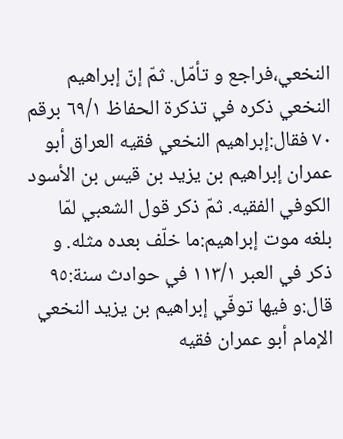النخعي،فراجع و تأمّل. ثمّ إنّ إبراهيم النخعي ذكره في تذكرة الحفاظ ٦٩/١ برقم ٧٠ فقال:إبراهيم النخعي فقيه العراق أبو عمران إبراهيم بن يزيد بن قيس بن الأسود الكوفي الفقيه. ثمّ ذكر قول الشعبي لمّا بلغه موت إبراهيم:ما خلّف بعده مثله. و ذكر في العبر ١١٣/١ في حوادث سنة:٩٥ قال:و فيها توفّي إبراهيم بن يزيد النخعي الإمام أبو عمران فقيه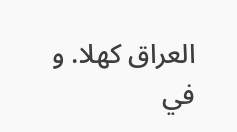العراق كهلا. و في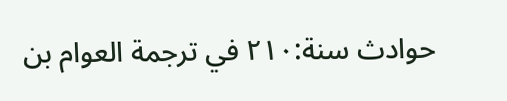حوادث سنة:٢١٠ في ترجمة العوام بن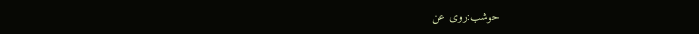حوشب:روى عن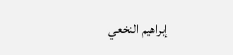إبراهيم النخعي